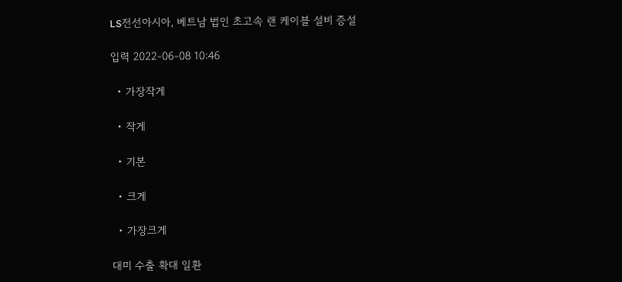LS전선아시아, 베트남 법인 초고속 랜 케이블 설비 증설

입력 2022-06-08 10:46

  • 가장작게

  • 작게

  • 기본

  • 크게

  • 가장크게

대미 수출 확대 일환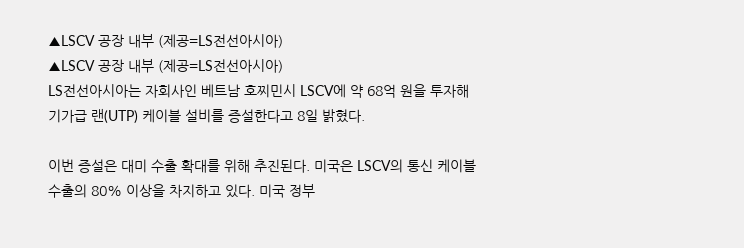▲LSCV 공장 내부 (제공=LS전선아시아)
▲LSCV 공장 내부 (제공=LS전선아시아)
LS전선아시아는 자회사인 베트남 호찌민시 LSCV에 약 68억 원을 투자해 기가급 랜(UTP) 케이블 설비를 증설한다고 8일 밝혔다.

이번 증설은 대미 수출 확대를 위해 추진된다. 미국은 LSCV의 통신 케이블 수출의 80% 이상을 차지하고 있다. 미국 정부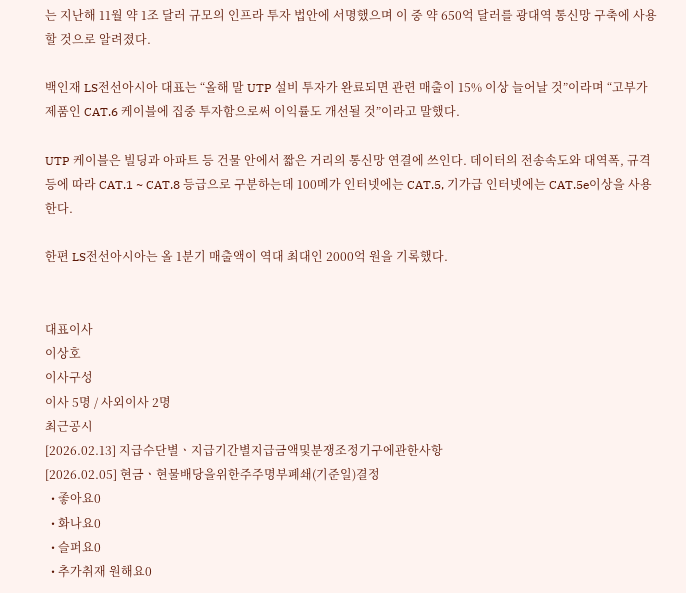는 지난해 11월 약 1조 달러 규모의 인프라 투자 법안에 서명했으며 이 중 약 650억 달러를 광대역 통신망 구축에 사용할 것으로 알려졌다.

백인재 LS전선아시아 대표는 “올해 말 UTP 설비 투자가 완료되면 관련 매출이 15% 이상 늘어날 것”이라며 “고부가 제품인 CAT.6 케이블에 집중 투자함으로써 이익률도 개선될 것”이라고 말했다.

UTP 케이블은 빌딩과 아파트 등 건물 안에서 짧은 거리의 통신망 연결에 쓰인다. 데이터의 전송속도와 대역폭, 규격 등에 따라 CAT.1 ~ CAT.8 등급으로 구분하는데 100메가 인터넷에는 CAT.5, 기가급 인터넷에는 CAT.5e이상을 사용한다.

한편 LS전선아시아는 올 1분기 매출액이 역대 최대인 2000억 원을 기록했다.


대표이사
이상호
이사구성
이사 5명 / 사외이사 2명
최근공시
[2026.02.13] 지급수단별ㆍ지급기간별지급금액및분쟁조정기구에관한사항
[2026.02.05] 현금ㆍ현물배당을위한주주명부폐쇄(기준일)결정
  • 좋아요0
  • 화나요0
  • 슬퍼요0
  • 추가취재 원해요0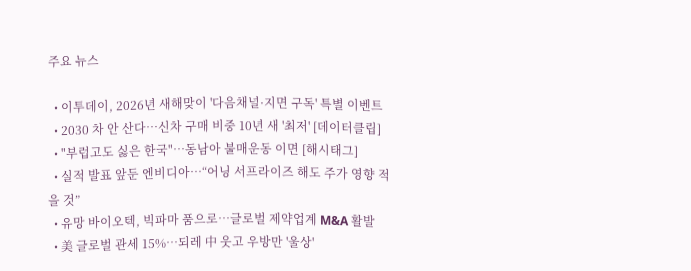주요 뉴스

  • 이투데이, 2026년 새해맞이 '다음채널·지면 구독' 특별 이벤트
  • 2030 차 안 산다…신차 구매 비중 10년 새 '최저' [데이터클립]
  • "부럽고도 싫은 한국"…동남아 불매운동 이면 [해시태그]
  • 실적 발표 앞둔 엔비디아…“어닝 서프라이즈 해도 주가 영향 적을 것”
  • 유망 바이오텍, 빅파마 품으로…글로벌 제약업계 M&A 활발
  • 美 글로벌 관세 15%…되레 中 웃고 우방만 '울상'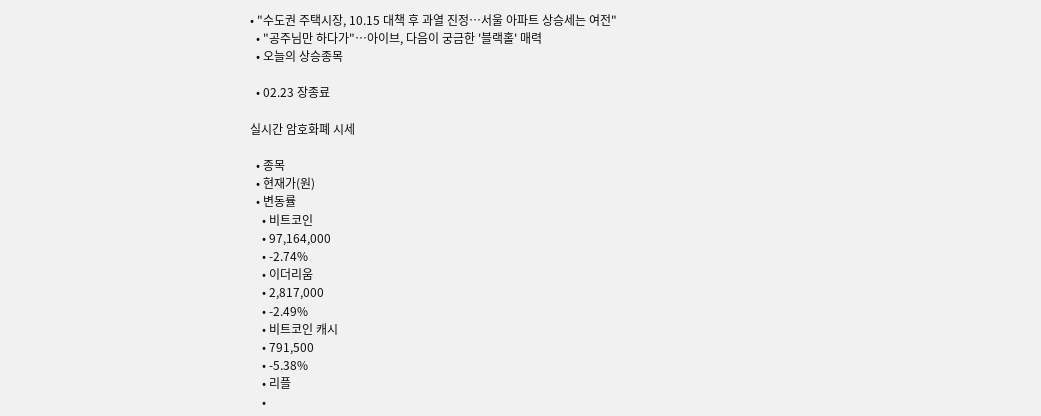• "수도권 주택시장, 10.15 대책 후 과열 진정⋯서울 아파트 상승세는 여전"
  • "공주님만 하다가"⋯아이브, 다음이 궁금한 '블랙홀' 매력
  • 오늘의 상승종목

  • 02.23 장종료

실시간 암호화폐 시세

  • 종목
  • 현재가(원)
  • 변동률
    • 비트코인
    • 97,164,000
    • -2.74%
    • 이더리움
    • 2,817,000
    • -2.49%
    • 비트코인 캐시
    • 791,500
    • -5.38%
    • 리플
    •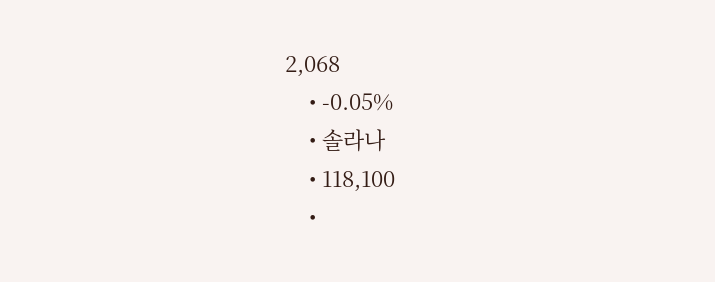2,068
    • -0.05%
    • 솔라나
    • 118,100
    •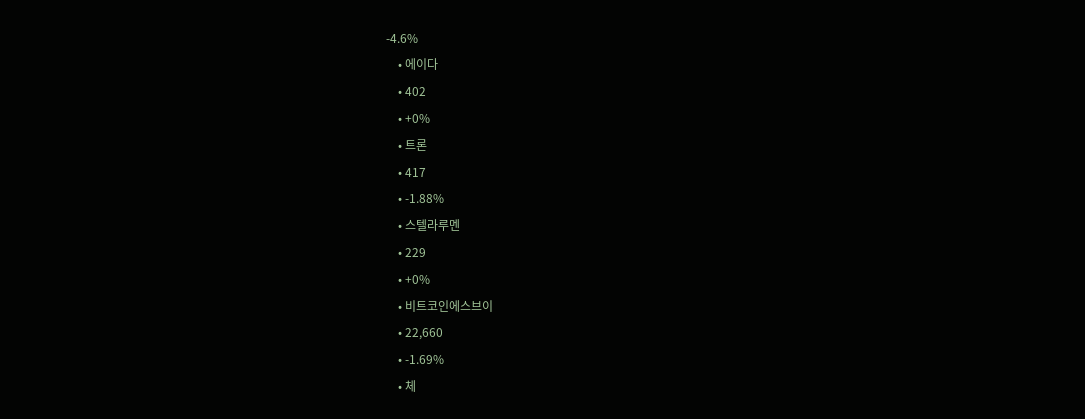-4.6%
    • 에이다
    • 402
    • +0%
    • 트론
    • 417
    • -1.88%
    • 스텔라루멘
    • 229
    • +0%
    • 비트코인에스브이
    • 22,660
    • -1.69%
    • 체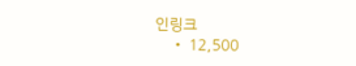인링크
    • 12,500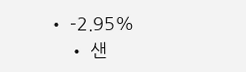• -2.95%
    • 샌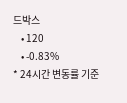드박스
    • 120
    • -0.83%
* 24시간 변동률 기준